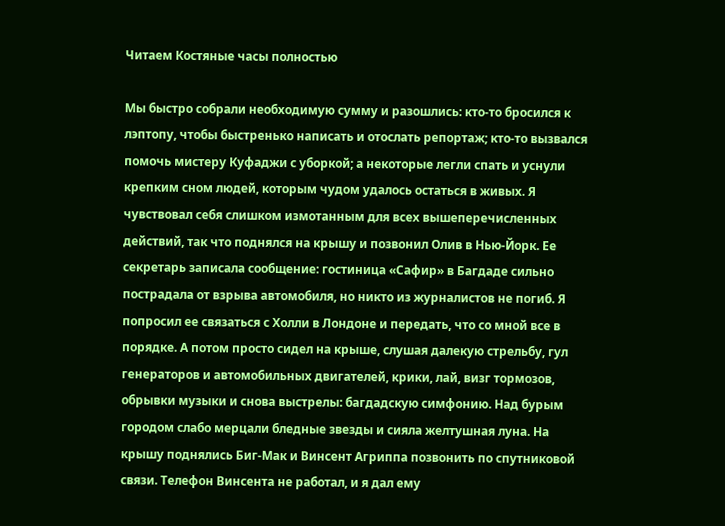Читаем Костяные часы полностью

Мы быстро собрали необходимую сумму и разошлись: кто-то бросился к лэптопу, чтобы быстренько написать и отослать репортаж; кто-то вызвался помочь мистеру Куфаджи с уборкой; а некоторые легли спать и уснули крепким сном людей, которым чудом удалось остаться в живых. Я чувствовал себя слишком измотанным для всех вышеперечисленных действий, так что поднялся на крышу и позвонил Олив в Нью-Йорк. Ее секретарь записала сообщение: гостиница «Сафир» в Багдаде сильно пострадала от взрыва автомобиля, но никто из журналистов не погиб. Я попросил ее связаться с Холли в Лондоне и передать, что со мной все в порядке. А потом просто сидел на крыше, слушая далекую стрельбу, гул генераторов и автомобильных двигателей, крики, лай, визг тормозов, обрывки музыки и снова выстрелы: багдадскую симфонию. Над бурым городом слабо мерцали бледные звезды и сияла желтушная луна. На крышу поднялись Биг-Мак и Винсент Агриппа позвонить по спутниковой связи. Телефон Винсента не работал, и я дал ему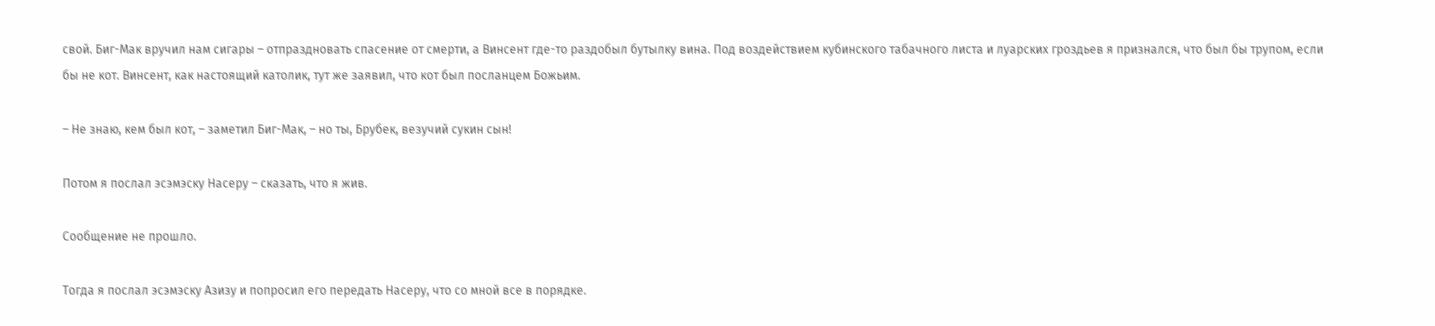свой. Биг-Мак вручил нам сигары – отпраздновать спасение от смерти, а Винсент где-то раздобыл бутылку вина. Под воздействием кубинского табачного листа и луарских гроздьев я признался, что был бы трупом, если бы не кот. Винсент, как настоящий католик, тут же заявил, что кот был посланцем Божьим.

– Не знаю, кем был кот, – заметил Биг-Мак, – но ты, Брубек, везучий сукин сын!

Потом я послал эсэмэску Насеру – сказать, что я жив.

Сообщение не прошло.

Тогда я послал эсэмэску Азизу и попросил его передать Насеру, что со мной все в порядке.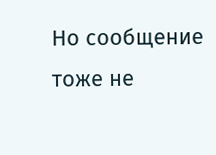Но сообщение тоже не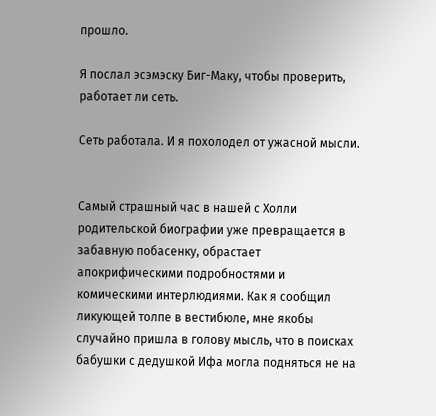прошло.

Я послал эсэмэску Биг-Маку, чтобы проверить, работает ли сеть.

Сеть работала. И я похолодел от ужасной мысли.


Самый страшный час в нашей с Холли родительской биографии уже превращается в забавную побасенку, обрастает апокрифическими подробностями и комическими интерлюдиями. Как я сообщил ликующей толпе в вестибюле, мне якобы случайно пришла в голову мысль, что в поисках бабушки с дедушкой Ифа могла подняться не на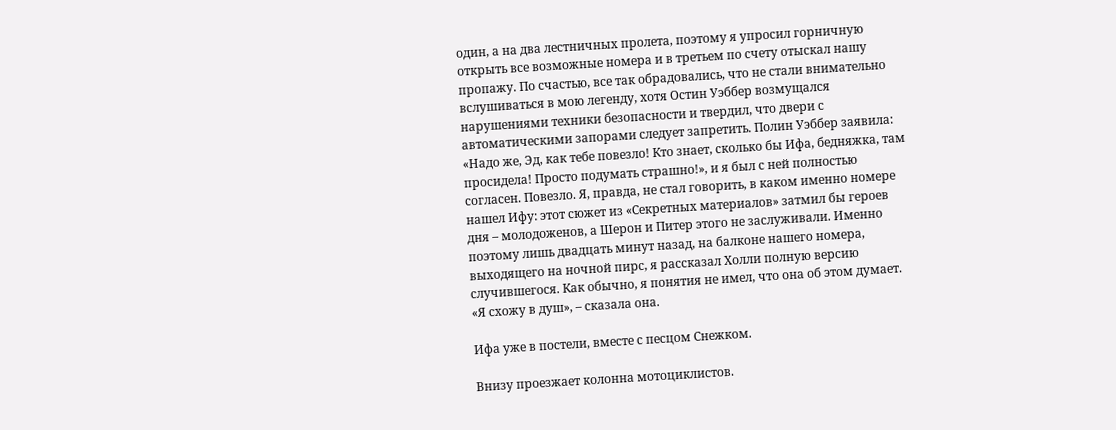один, а на два лестничных пролета, поэтому я упросил горничную открыть все возможные номера и в третьем по счету отыскал нашу пропажу. По счастью, все так обрадовались, что не стали внимательно вслушиваться в мою легенду, хотя Остин Уэббер возмущался нарушениями техники безопасности и твердил, что двери с автоматическими запорами следует запретить. Полин Уэббер заявила: «Надо же, Эд, как тебе повезло! Кто знает, сколько бы Ифа, бедняжка, там просидела! Просто подумать страшно!», и я был с ней полностью согласен. Повезло. Я, правда, не стал говорить, в каком именно номере нашел Ифу: этот сюжет из «Секретных материалов» затмил бы героев дня – молодоженов, а Шерон и Питер этого не заслуживали. Именно поэтому лишь двадцать минут назад, на балконе нашего номера, выходящего на ночной пирс, я рассказал Холли полную версию случившегося. Как обычно, я понятия не имел, что она об этом думает. «Я схожу в душ», – сказала она.

Ифа уже в постели, вместе с песцом Снежком.

Внизу проезжает колонна мотоциклистов.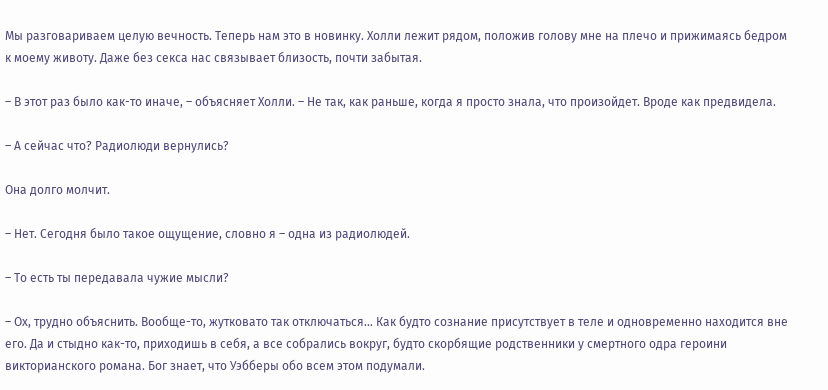Мы разговариваем целую вечность. Теперь нам это в новинку. Холли лежит рядом, положив голову мне на плечо и прижимаясь бедром к моему животу. Даже без секса нас связывает близость, почти забытая.

– В этот раз было как-то иначе, – объясняет Холли. – Не так, как раньше, когда я просто знала, что произойдет. Вроде как предвидела.

– А сейчас что? Радиолюди вернулись?

Она долго молчит.

– Нет. Сегодня было такое ощущение, словно я – одна из радиолюдей.

– То есть ты передавала чужие мысли?

– Ох, трудно объяснить. Вообще-то, жутковато так отключаться… Как будто сознание присутствует в теле и одновременно находится вне его. Да и стыдно как-то, приходишь в себя, а все собрались вокруг, будто скорбящие родственники у смертного одра героини викторианского романа. Бог знает, что Уэбберы обо всем этом подумали.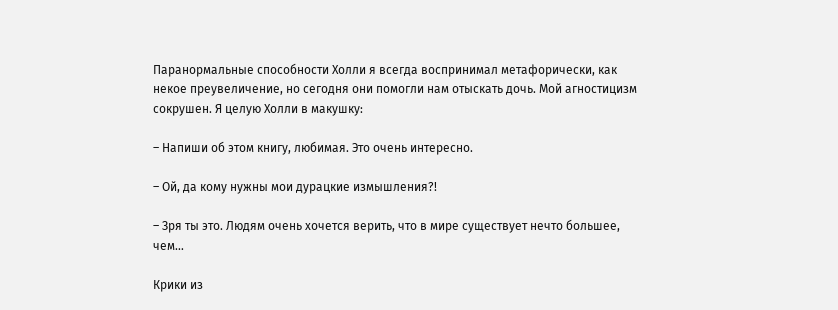Паранормальные способности Холли я всегда воспринимал метафорически, как некое преувеличение, но сегодня они помогли нам отыскать дочь. Мой агностицизм сокрушен. Я целую Холли в макушку:

– Напиши об этом книгу, любимая. Это очень интересно.

– Ой, да кому нужны мои дурацкие измышления?!

– Зря ты это. Людям очень хочется верить, что в мире существует нечто большее, чем…

Крики из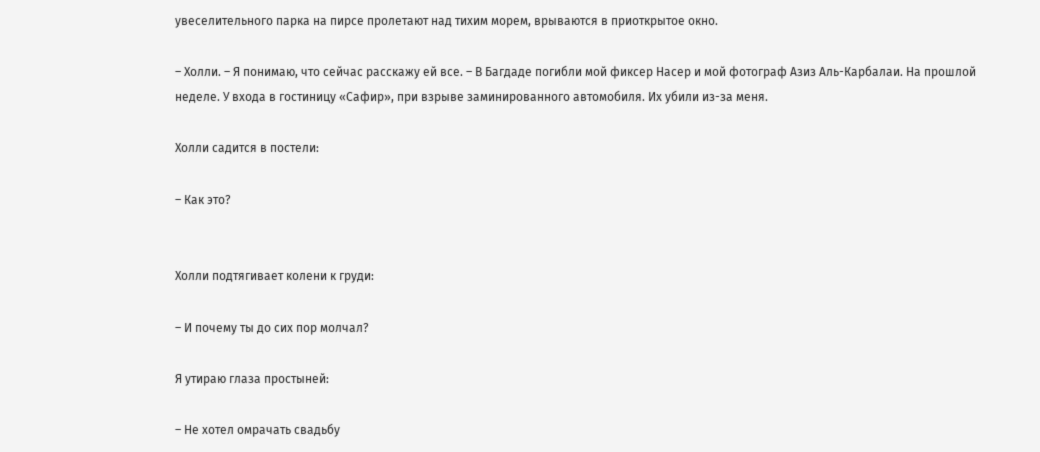увеселительного парка на пирсе пролетают над тихим морем, врываются в приоткрытое окно.

– Холли. – Я понимаю, что сейчас расскажу ей все. – В Багдаде погибли мой фиксер Насер и мой фотограф Азиз Аль-Карбалаи. На прошлой неделе. У входа в гостиницу «Сафир», при взрыве заминированного автомобиля. Их убили из-за меня.

Холли садится в постели:

– Как это?


Холли подтягивает колени к груди:

– И почему ты до сих пор молчал?

Я утираю глаза простыней:

– Не хотел омрачать свадьбу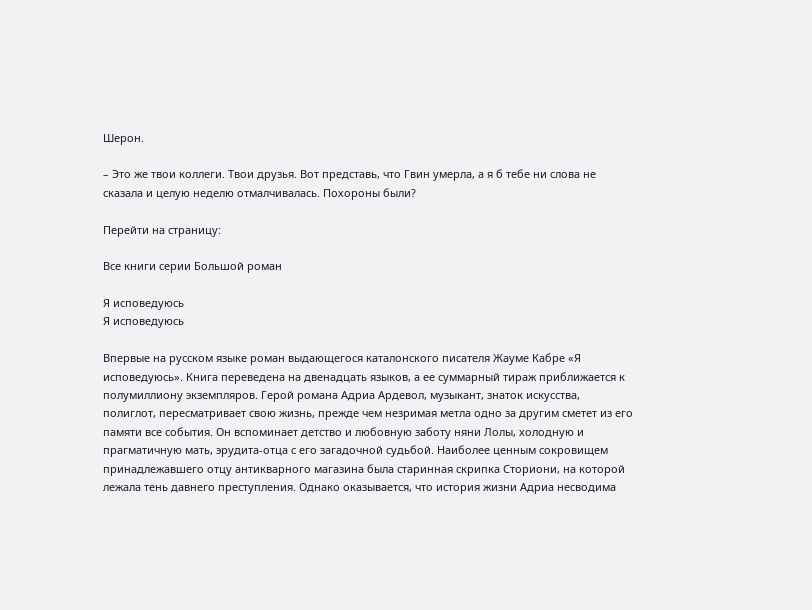Шерон.

– Это же твои коллеги. Твои друзья. Вот представь, что Гвин умерла, а я б тебе ни слова не сказала и целую неделю отмалчивалась. Похороны были?

Перейти на страницу:

Все книги серии Большой роман

Я исповедуюсь
Я исповедуюсь

Впервые на русском языке роман выдающегося каталонского писателя Жауме Кабре «Я исповедуюсь». Книга переведена на двенадцать языков, а ее суммарный тираж приближается к полумиллиону экземпляров. Герой романа Адриа Ардевол, музыкант, знаток искусства, полиглот, пересматривает свою жизнь, прежде чем незримая метла одно за другим сметет из его памяти все события. Он вспоминает детство и любовную заботу няни Лолы, холодную и прагматичную мать, эрудита-отца с его загадочной судьбой. Наиболее ценным сокровищем принадлежавшего отцу антикварного магазина была старинная скрипка Сториони, на которой лежала тень давнего преступления. Однако оказывается, что история жизни Адриа несводима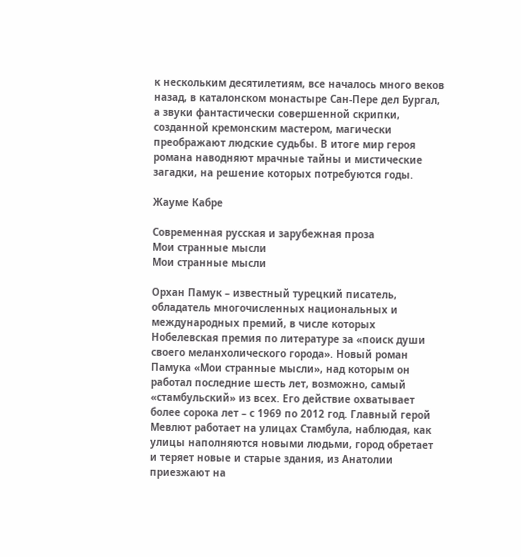к нескольким десятилетиям, все началось много веков назад, в каталонском монастыре Сан-Пере дел Бургал, а звуки фантастически совершенной скрипки, созданной кремонским мастером, магически преображают людские судьбы. В итоге мир героя романа наводняют мрачные тайны и мистические загадки, на решение которых потребуются годы.

Жауме Кабре

Современная русская и зарубежная проза
Мои странные мысли
Мои странные мысли

Орхан Памук – известный турецкий писатель, обладатель многочисленных национальных и международных премий, в числе которых Нобелевская премия по литературе за «поиск души своего меланхолического города». Новый роман Памука «Мои странные мысли», над которым он работал последние шесть лет, возможно, самый «стамбульский» из всех. Его действие охватывает более сорока лет – с 1969 по 2012 год. Главный герой Мевлют работает на улицах Стамбула, наблюдая, как улицы наполняются новыми людьми, город обретает и теряет новые и старые здания, из Анатолии приезжают на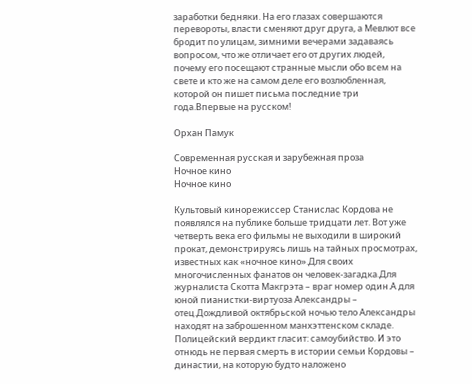заработки бедняки. На его глазах совершаются перевороты, власти сменяют друг друга, а Мевлют все бродит по улицам, зимними вечерами задаваясь вопросом, что же отличает его от других людей, почему его посещают странные мысли обо всем на свете и кто же на самом деле его возлюбленная, которой он пишет письма последние три года.Впервые на русском!

Орхан Памук

Современная русская и зарубежная проза
Ночное кино
Ночное кино

Культовый кинорежиссер Станислас Кордова не появлялся на публике больше тридцати лет. Вот уже четверть века его фильмы не выходили в широкий прокат, демонстрируясь лишь на тайных просмотрах, известных как «ночное кино».Для своих многочисленных фанатов он человек-загадка.Для журналиста Скотта Макгрэта – враг номер один.А для юной пианистки-виртуоза Александры – отец.Дождливой октябрьской ночью тело Александры находят на заброшенном манхэттенском складе. Полицейский вердикт гласит: самоубийство. И это отнюдь не первая смерть в истории семьи Кордовы – династии, на которую будто наложено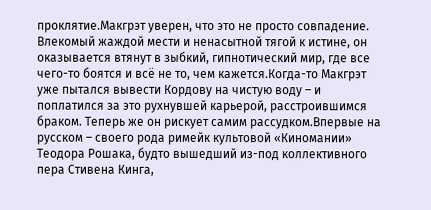проклятие.Макгрэт уверен, что это не просто совпадение. Влекомый жаждой мести и ненасытной тягой к истине, он оказывается втянут в зыбкий, гипнотический мир, где все чего-то боятся и всё не то, чем кажется.Когда-то Макгрэт уже пытался вывести Кордову на чистую воду – и поплатился за это рухнувшей карьерой, расстроившимся браком. Теперь же он рискует самим рассудком.Впервые на русском – своего рода римейк культовой «Киномании» Теодора Рошака, будто вышедший из-под коллективного пера Стивена Кинга,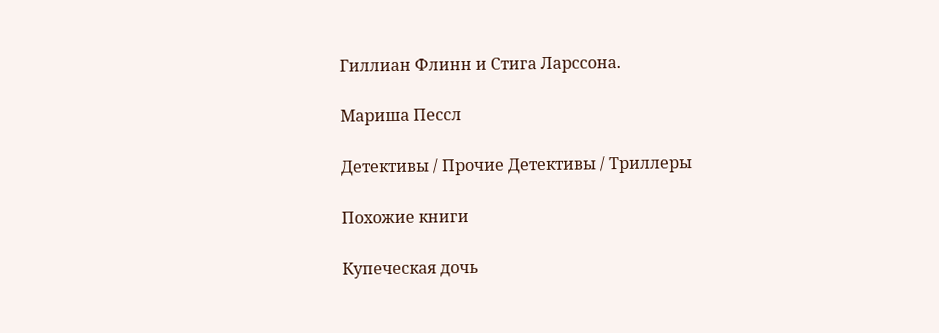Гиллиан Флинн и Стига Ларссона.

Мариша Пессл

Детективы / Прочие Детективы / Триллеры

Похожие книги

Купеческая дочь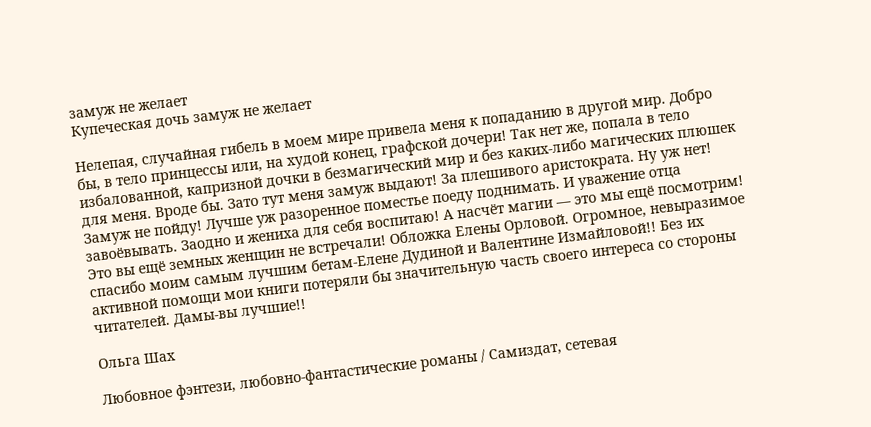замуж не желает
Купеческая дочь замуж не желает

Нелепая, случайная гибель в моем мире привела меня к попаданию в другой мир. Добро бы, в тело принцессы или, на худой конец, графской дочери! Так нет же, попала в тело избалованной, капризной дочки в безмагический мир и без каких-либо магических плюшек для меня. Вроде бы. Зато тут меня замуж выдают! За плешивого аристократа. Ну уж нет! Замуж не пойду! Лучше уж разоренное поместье поеду поднимать. И уважение отца завоёвывать. Заодно и жениха для себя воспитаю! А насчёт магии — это мы ещё посмотрим! Это вы ещё земных женщин не встречали! Обложка Елены Орловой. Огромное, невыразимое спасибо моим самым лучшим бетам-Елене Дудиной и Валентине Измайловой!! Без их активной помощи мои книги потеряли бы значительную часть своего интереса со стороны читателей. Дамы-вы лучшие!!

Ольга Шах

Любовное фэнтези, любовно-фантастические романы / Самиздат, сетевая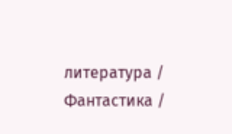литература / Фантастика /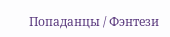Попаданцы / Фэнтези